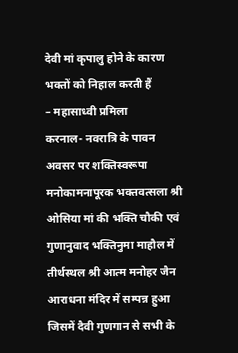देवी मां कृपालु होने के कारण भक्तों को निहाल करती हैं
– महासाध्वी प्रमिला
करनाल- नवरात्रि के पावन अवसर पर शक्तिस्वरूपा मनोकामनापूरक भक्तवत्सला श्री ओसिया मां की भक्ति चौकी एवं गुणानुवाद भक्तिनुमा माहौल में तीर्थस्थल श्री आत्म मनोहर जैन आराधना मंदिर में सम्पन्न हुआ जिसमें दैवी गुणगान से सभी के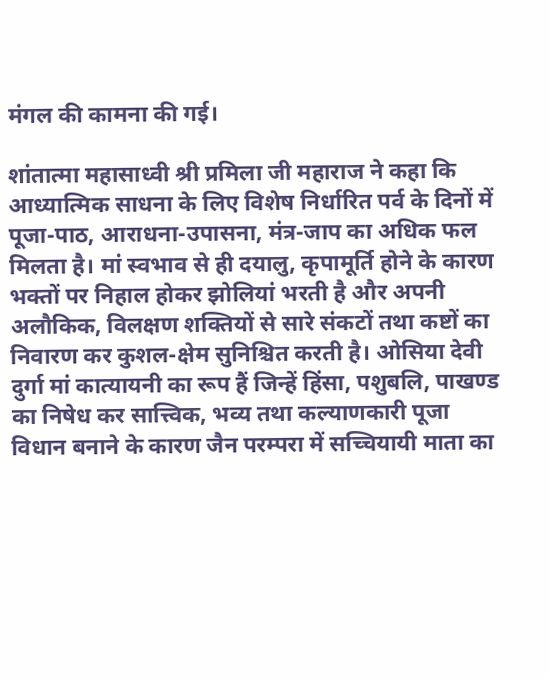मंगल की कामना की गई।

शांतात्मा महासाध्वी श्री प्रमिला जी महाराज ने कहा कि आध्यात्मिक साधना के लिए विशेष निर्धारित पर्व के दिनों में पूजा-पाठ, आराधना-उपासना, मंत्र-जाप का अधिक फल मिलता है। मां स्वभाव से ही दयालु, कृपामूर्ति होने के कारण भक्तों पर निहाल होकर झोलियां भरती है और अपनी अलौकिक, विलक्षण शक्तियों से सारे संकटों तथा कष्टों का निवारण कर कुशल-क्षेम सुनिश्चित करती है। ओसिया देवी दुर्गा मां कात्यायनी का रूप हैं जिन्हें हिंसा, पशुबलि, पाखण्ड का निषेध कर सात्त्विक, भव्य तथा कल्याणकारी पूजा विधान बनाने के कारण जैन परम्परा में सच्चियायी माता का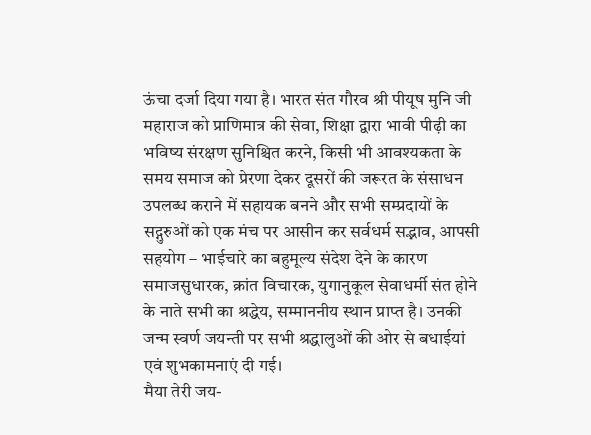ऊंचा दर्जा दिया गया है। भारत संत गौरव श्री पीयूष मुनि जी महाराज को प्राणिमात्र की सेवा, शिक्षा द्वारा भावी पीढ़ी का भविष्य संरक्षण सुनिश्चित करने, किसी भी आवश्यकता के समय समाज को प्रेरणा देकर दूसरों की जरूरत के संसाधन उपलब्ध कराने में सहायक बनने और सभी सम्प्रदायों के सद्गुरुओं को एक मंच पर आसीन कर सर्वधर्म सद्भाव, आपसी सहयोग – भाईचारे का बहुमूल्य संदेश देने के कारण समाजसुधारक, क्रांत विचारक, युगानुकूल सेवाधर्मी संत होने के नाते सभी का श्रद्धेय, सम्माननीय स्थान प्राप्त है। उनकी जन्म स्वर्ण जयन्ती पर सभी श्रद्धालुओं की ओर से बधाईयां एवं शुभकामनाएं दी गई।
मैया तेरी जय-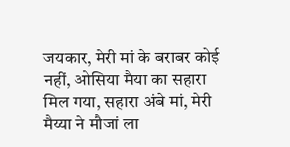जयकार, मेरी मां के बराबर कोई नहीं, ओसिया मैया का सहारा मिल गया, सहारा अंबे मां, मेरी मैय्या ने मौजां ला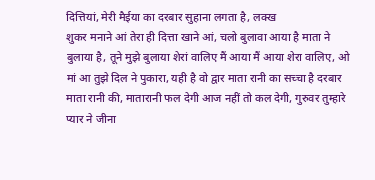दित्तियां, मेरी मैईया का दरबार सुहाना लगता है, लक्ख
शुकर मनाने आं तेरा ही दित्ता खाने आं, चलो बुलावा आया है माता ने बुलाया है, तूने मुझे बुलाया शेरां वालिए मैं आया मैं आया शेरा वालिए, ओ मां आ तुझे दिल ने पुकारा, यही है वो द्वार माता रानी का सच्चा है दरबार माता रानी की, मातारानी फल देगी आज नहीं तो कल देगी, गुरुवर तुम्हारे प्यार ने जीना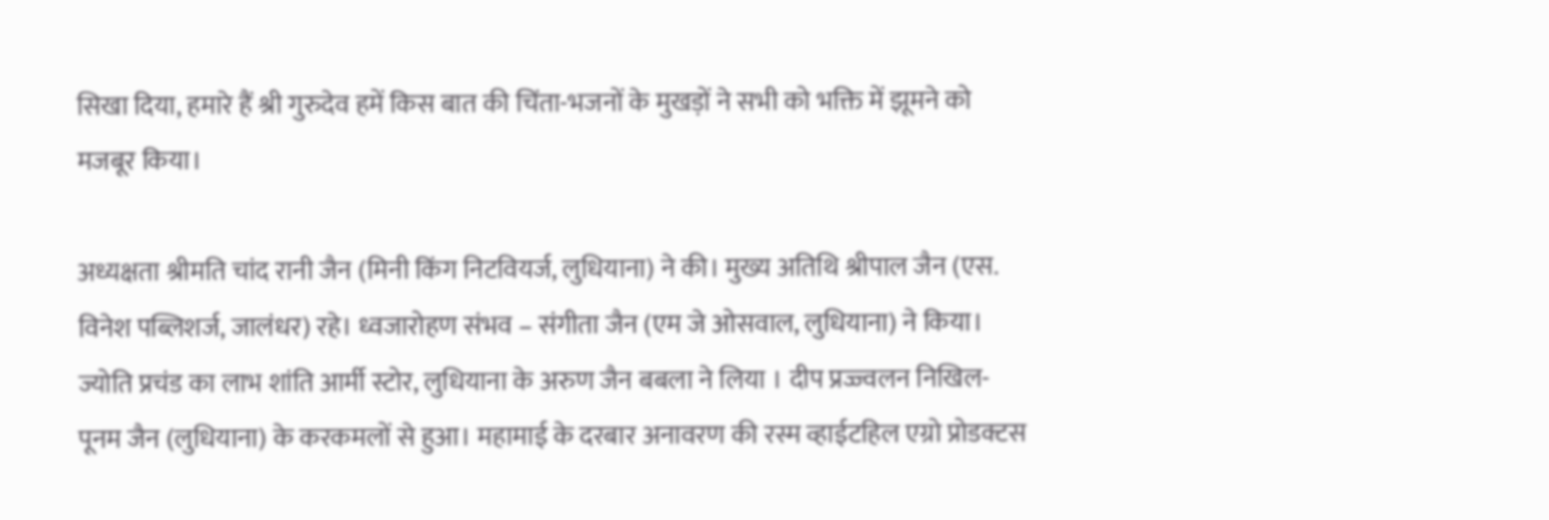सिखा दिया, हमारे हैं श्री गुरुदेव हमें किस बात की चिंता-भजनों के मुखड़ों ने सभी को भक्ति में झूमने को मजबूर किया।

अध्यक्षता श्रीमति चांद रानी जैन (मिनी किंग निटवियर्ज, लुधियाना) ने की। मुख्य अतिथि श्रीपाल जैन (एस. विनेश पब्लिशर्ज, जालंधर) रहे। ध्वजारोहण संभव – संगीता जैन (एम जे ओसवाल, लुधियाना) ने किया। ज्योति प्रचंड का लाभ शांति आर्मी स्टोर, लुधियाना के अरुण जैन बबला ने लिया । दीप प्रज्ज्वलन निखिल- पूनम जैन (लुधियाना) के करकमलों से हुआ। महामाई के दरबार अनावरण की रस्म व्हाईटहिल एग्रो प्रोडक्टस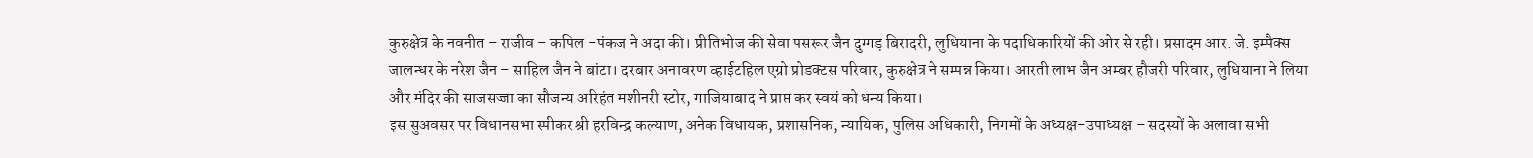कुरुक्षेत्र के नवनीत – राजीव – कपिल -पंकज ने अदा की। प्रीतिभोज की सेवा पसरूर जैन दुग्गड़ बिरादरी, लुधियाना के पदाधिकारियों की ओर से रही। प्रसादम आर. जे. इम्पैक्स जालन्धर के नरेश जैन – साहिल जैन ने बांटा। दरबार अनावरण व्हाईटहिल एग्रो प्रोडक्टस परिवार, कुरुक्षेत्र ने सम्पन्न किया। आरती लाभ जैन अम्बर हौजरी परिवार, लुधियाना ने लिया
और मंदिर की साजसज्जा का सौजन्य अरिहंत मशीनरी स्टोर, गाजियाबाद ने प्राप्त कर स्वयं को धन्य किया।
इस सुअवसर पर विधानसभा स्पीकर श्री हरविन्द्र कल्याण, अनेक विधायक, प्रशासनिक, न्यायिक, पुलिस अधिकारी, निगमों के अध्यक्ष-उपाध्यक्ष – सदस्यों के अलावा सभी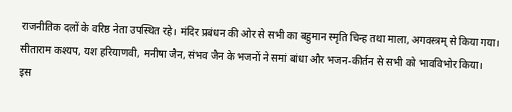राजनीतिक दलों के वरिष्ठ नेता उपस्थित रहे। मंदिर प्रबंधन की ओर से सभी का बहुमान स्मृति चिन्ह तथा माला, अगवस्त्रम् से किया गया। सीताराम कश्यप, यश हरियाणवी, मनीषा जैन, संभव जैन के भजनों ने समां बांधा और भजन-कीर्तन से सभी को भावविभोर किया।
इस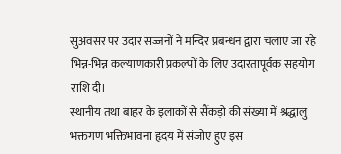सुअवसर पर उदार सज्जनों ने मन्दिर प्रबन्धन द्वारा चलाए जा रहे भिन्न-भिन्न कल्याणकारी प्रकल्पों के लिए उदारतापूर्वक सहयोग राशि दी।
स्थानीय तथा बाहर के इलाकों से सैंकड़ो की संख्या में श्रद्धालु भक्तगण भक्तिभावना हृदय में संजोए हुए इस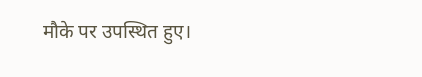मौके पर उपस्थित हुए।